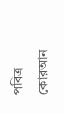পবিত্র কোরআন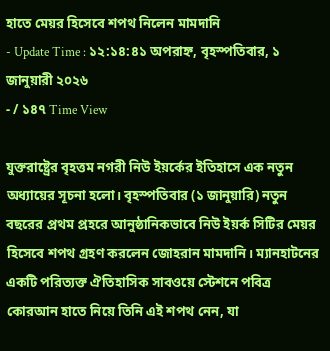হাতে মেয়র হিসেবে শপথ নিলেন মামদানি
- Update Time : ১২:১৪:৪১ অপরাহ্ন, বৃহস্পতিবার, ১ জানুয়ারী ২০২৬
- / ১৪৭ Time View

যুক্তরাষ্ট্রের বৃহত্তম নগরী নিউ ইয়র্কের ইতিহাসে এক নতুন অধ্যায়ের সূচনা হলো। বৃহস্পতিবার (১ জানুয়ারি) নতুন বছরের প্রথম প্রহরে আনুষ্ঠানিকভাবে নিউ ইয়র্ক সিটির মেয়র হিসেবে শপথ গ্রহণ করলেন জোহরান মামদানি। ম্যানহাটনের একটি পরিত্যক্ত ঐতিহাসিক সাবওয়ে স্টেশনে পবিত্র কোরআন হাতে নিয়ে তিনি এই শপথ নেন, যা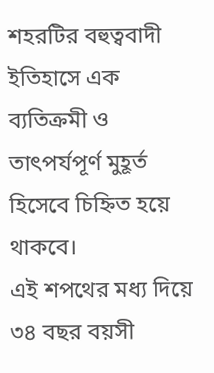শহরটির বহুত্ববাদী ইতিহাসে এক ব্যতিক্রমী ও তাৎপর্যপূর্ণ মুহূর্ত হিসেবে চিহ্নিত হয়ে থাকবে।
এই শপথের মধ্য দিয়ে ৩৪ বছর বয়সী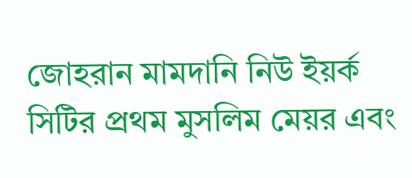জোহরান মামদানি নিউ ইয়র্ক সিটির প্রথম মুসলিম মেয়র এবং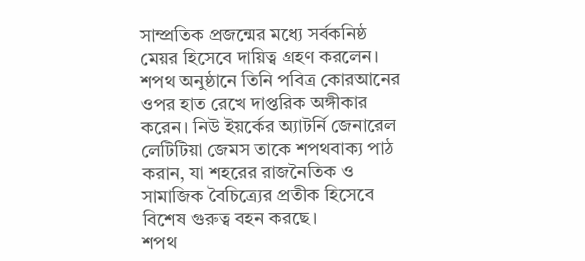সাম্প্রতিক প্রজন্মের মধ্যে সর্বকনিষ্ঠ মেয়র হিসেবে দায়িত্ব গ্রহণ করলেন। শপথ অনুষ্ঠানে তিনি পবিত্র কোরআনের ওপর হাত রেখে দাপ্তরিক অঙ্গীকার করেন। নিউ ইয়র্কের অ্যাটর্নি জেনারেল লেটিটিয়া জেমস তাকে শপথবাক্য পাঠ করান, যা শহরের রাজনৈতিক ও সামাজিক বৈচিত্র্যের প্রতীক হিসেবে বিশেষ গুরুত্ব বহন করছে।
শপথ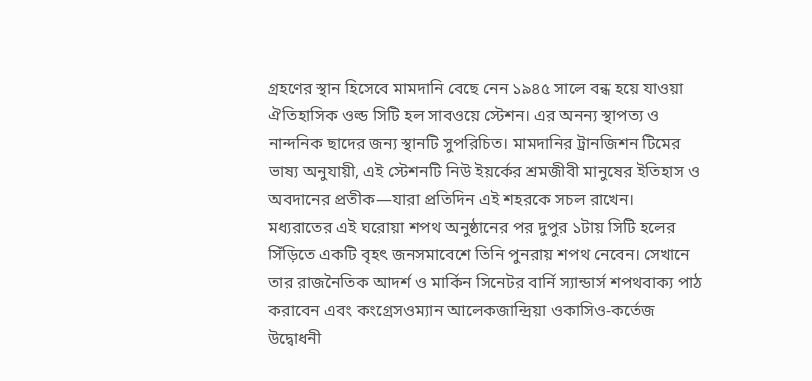গ্রহণের স্থান হিসেবে মামদানি বেছে নেন ১৯৪৫ সালে বন্ধ হয়ে যাওয়া ঐতিহাসিক ওল্ড সিটি হল সাবওয়ে স্টেশন। এর অনন্য স্থাপত্য ও নান্দনিক ছাদের জন্য স্থানটি সুপরিচিত। মামদানির ট্রানজিশন টিমের ভাষ্য অনুযায়ী, এই স্টেশনটি নিউ ইয়র্কের শ্রমজীবী মানুষের ইতিহাস ও অবদানের প্রতীক—যারা প্রতিদিন এই শহরকে সচল রাখেন।
মধ্যরাতের এই ঘরোয়া শপথ অনুষ্ঠানের পর দুপুর ১টায় সিটি হলের সিঁড়িতে একটি বৃহৎ জনসমাবেশে তিনি পুনরায় শপথ নেবেন। সেখানে তার রাজনৈতিক আদর্শ ও মার্কিন সিনেটর বার্নি স্যান্ডার্স শপথবাক্য পাঠ করাবেন এবং কংগ্রেসওম্যান আলেকজান্দ্রিয়া ওকাসিও-কর্তেজ উদ্বোধনী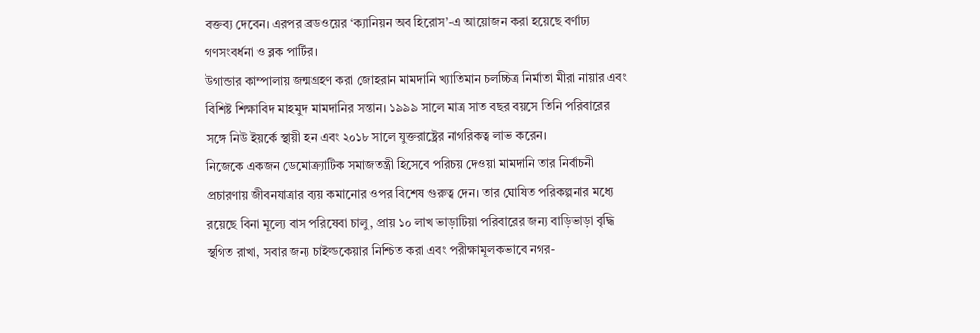বক্তব্য দেবেন। এরপর ব্রডওয়ের ‘ক্যানিয়ন অব হিরোস’-এ আয়োজন করা হয়েছে বর্ণাঢ্য গণসংবর্ধনা ও ব্লক পার্টির।
উগান্ডার কাম্পালায় জন্মগ্রহণ করা জোহরান মামদানি খ্যাতিমান চলচ্চিত্র নির্মাতা মীরা নায়ার এবং বিশিষ্ট শিক্ষাবিদ মাহমুদ মামদানির সন্তান। ১৯৯৯ সালে মাত্র সাত বছর বয়সে তিনি পরিবারের সঙ্গে নিউ ইয়র্কে স্থায়ী হন এবং ২০১৮ সালে যুক্তরাষ্ট্রের নাগরিকত্ব লাভ করেন।
নিজেকে একজন ডেমোক্র্যাটিক সমাজতন্ত্রী হিসেবে পরিচয় দেওয়া মামদানি তার নির্বাচনী প্রচারণায় জীবনযাত্রার ব্যয় কমানোর ওপর বিশেষ গুরুত্ব দেন। তার ঘোষিত পরিকল্পনার মধ্যে রয়েছে বিনা মূল্যে বাস পরিষেবা চালু, প্রায় ১০ লাখ ভাড়াটিয়া পরিবারের জন্য বাড়িভাড়া বৃদ্ধি স্থগিত রাখা, সবার জন্য চাইল্ডকেয়ার নিশ্চিত করা এবং পরীক্ষামূলকভাবে নগর-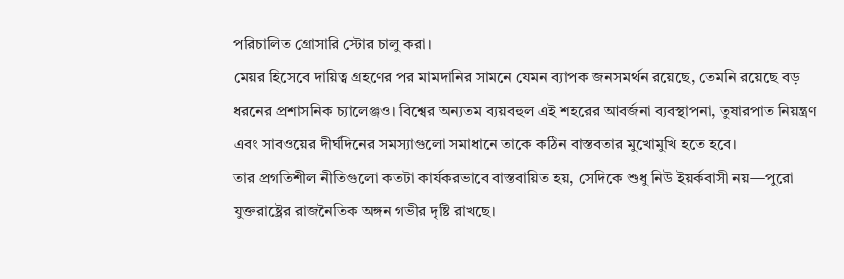পরিচালিত গ্রোসারি স্টোর চালু করা।
মেয়র হিসেবে দায়িত্ব গ্রহণের পর মামদানির সামনে যেমন ব্যাপক জনসমর্থন রয়েছে, তেমনি রয়েছে বড় ধরনের প্রশাসনিক চ্যালেঞ্জও। বিশ্বের অন্যতম ব্যয়বহুল এই শহরের আবর্জনা ব্যবস্থাপনা, তুষারপাত নিয়ন্ত্রণ এবং সাবওয়ের দীর্ঘদিনের সমস্যাগুলো সমাধানে তাকে কঠিন বাস্তবতার মুখোমুখি হতে হবে।
তার প্রগতিশীল নীতিগুলো কতটা কার্যকরভাবে বাস্তবায়িত হয়, সেদিকে শুধু নিউ ইয়র্কবাসী নয়—পুরো যুক্তরাষ্ট্রের রাজনৈতিক অঙ্গন গভীর দৃষ্টি রাখছে।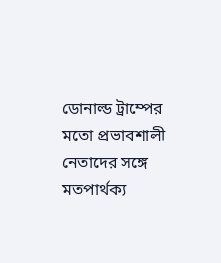ডোনাল্ড ট্রাম্পের মতো প্রভাবশালী নেতাদের সঙ্গে মতপার্থক্য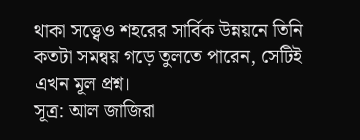থাকা সত্ত্বেও শহরের সার্বিক উন্নয়নে তিনি কতটা সমন্বয় গড়ে তুলতে পারেন, সেটিই এখন মূল প্রশ্ন।
সূত্র: আল জাজিরা